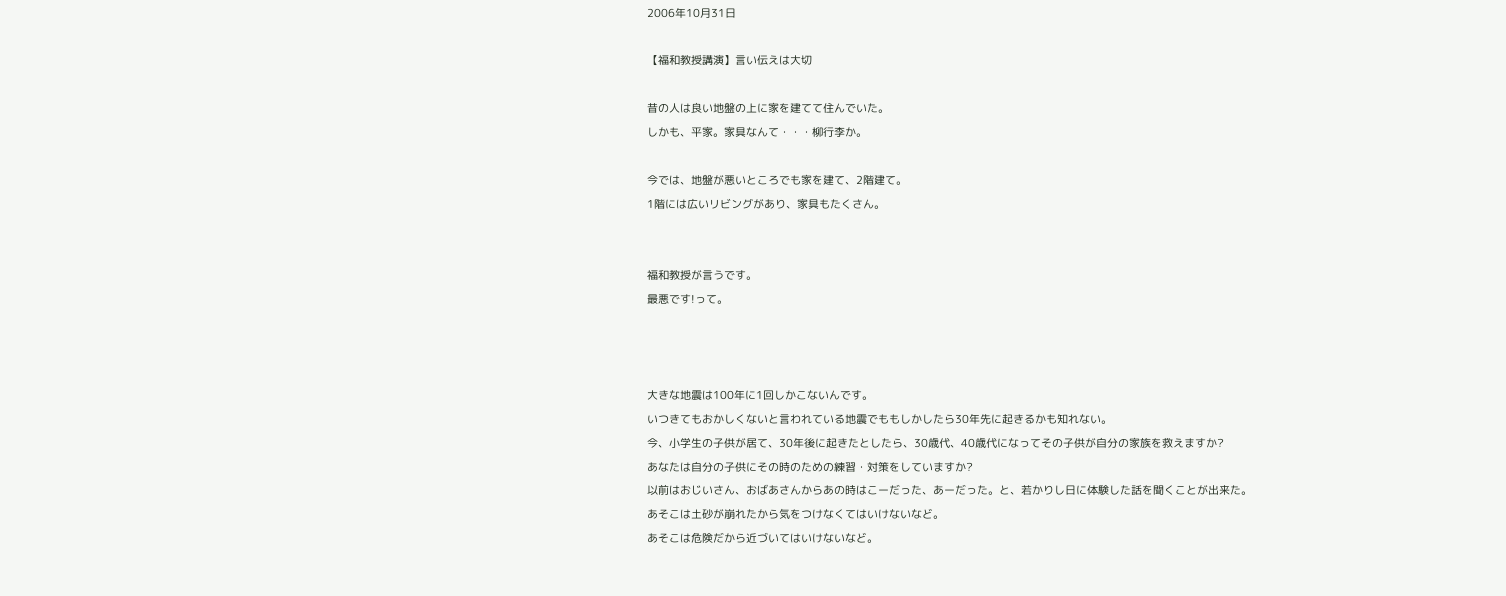2006年10月31日

【福和教授講演】言い伝えは大切

昔の人は良い地盤の上に家を建てて住んでいた。
しかも、平家。家具なんて・・・柳行李か。

今では、地盤が悪いところでも家を建て、2階建て。
1階には広いリビングがあり、家具もたくさん。


福和教授が言うです。
最悪です!って。



大きな地震は100年に1回しかこないんです。
いつきてもおかしくないと言われている地震でももしかしたら30年先に起きるかも知れない。
今、小学生の子供が居て、30年後に起きたとしたら、30歳代、40歳代になってその子供が自分の家族を救えますか?
あなたは自分の子供にその時のための練習・対策をしていますか?
以前はおじいさん、おばあさんからあの時はこーだった、あーだった。と、若かりし日に体験した話を聞くことが出来た。
あそこは土砂が崩れたから気をつけなくてはいけないなど。
あそこは危険だから近づいてはいけないなど。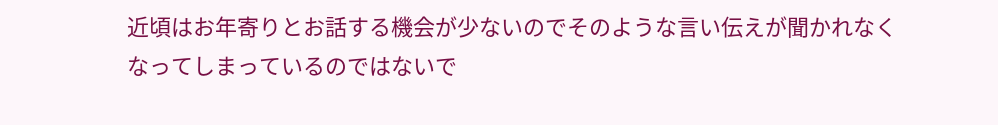近頃はお年寄りとお話する機会が少ないのでそのような言い伝えが聞かれなくなってしまっているのではないで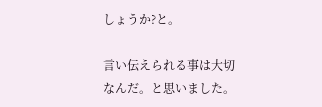しょうか?と。

言い伝えられる事は大切なんだ。と思いました。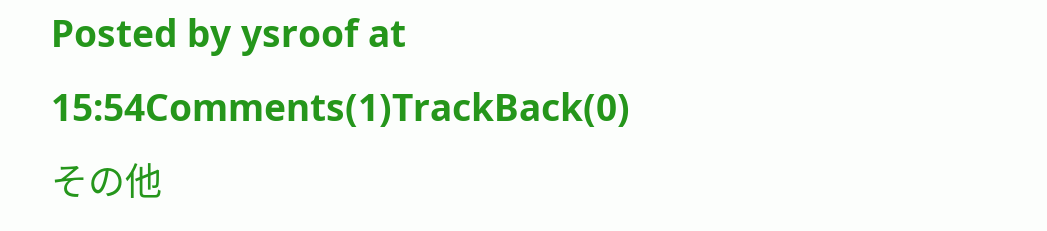Posted by ysroof at 15:54Comments(1)TrackBack(0)その他